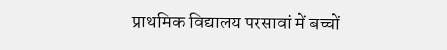प्राथमिक विद्यालय परसावां में बच्चों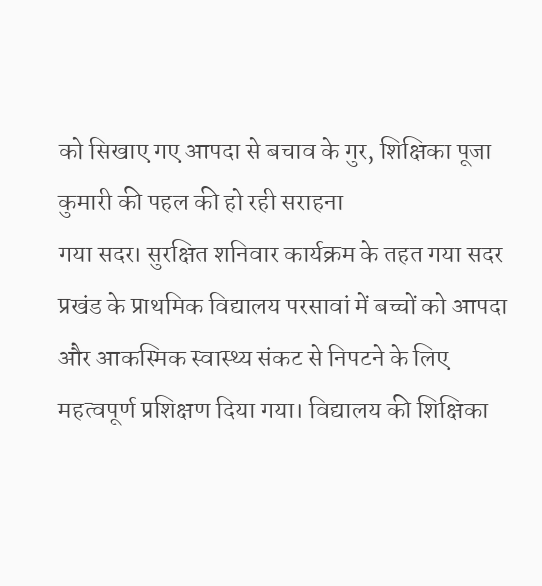को सिखाए गए आपदा से बचाव के गुर, शिक्षिका पूजा कुमारी की पहल की हो रही सराहना
गया सदर। सुरक्षित शनिवार कार्यक्रम के तहत गया सदर प्रखंड के प्राथमिक विद्यालय परसावां में बच्चों को आपदा और आकस्मिक स्वास्थ्य संकट से निपटने के लिए महत्वपूर्ण प्रशिक्षण दिया गया। विद्यालय की शिक्षिका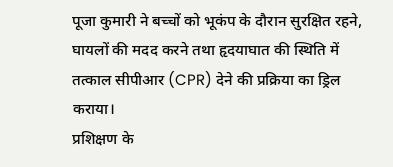पूजा कुमारी ने बच्चों को भूकंप के दौरान सुरक्षित रहने, घायलों की मदद करने तथा हृदयाघात की स्थिति में तत्काल सीपीआर (CPR) देने की प्रक्रिया का ड्रिल कराया।
प्रशिक्षण के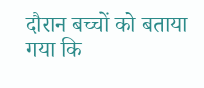दौरान बच्चों को बताया गया कि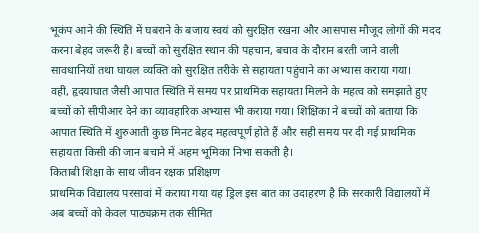भूकंप आने की स्थिति में घबराने के बजाय स्वयं को सुरक्षित रखना और आसपास मौजूद लोगों की मदद करना बेहद जरूरी है। बच्चों को सुरक्षित स्थान की पहचान, बचाव के दौरान बरती जाने वाली सावधानियों तथा घायल व्यक्ति को सुरक्षित तरीके से सहायता पहुंचाने का अभ्यास कराया गया।
वहीं, हृदयाघात जैसी आपात स्थिति में समय पर प्राथमिक सहायता मिलने के महत्व को समझाते हुए बच्चों को सीपीआर देने का व्यावहारिक अभ्यास भी कराया गया। शिक्षिका ने बच्चों को बताया कि आपात स्थिति में शुरुआती कुछ मिनट बेहद महत्वपूर्ण होते हैं और सही समय पर दी गई प्राथमिक सहायता किसी की जान बचाने में अहम भूमिका निभा सकती है।
किताबी शिक्षा के साथ जीवन रक्षक प्रशिक्षण
प्राथमिक विद्यालय परसावां में कराया गया यह ड्रिल इस बात का उदाहरण है कि सरकारी विद्यालयों में अब बच्चों को केवल पाठ्यक्रम तक सीमित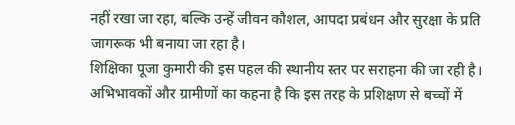नहीं रखा जा रहा, बल्कि उन्हें जीवन कौशल, आपदा प्रबंधन और सुरक्षा के प्रति जागरूक भी बनाया जा रहा है।
शिक्षिका पूजा कुमारी की इस पहल की स्थानीय स्तर पर सराहना की जा रही है। अभिभावकों और ग्रामीणों का कहना है कि इस तरह के प्रशिक्षण से बच्चों में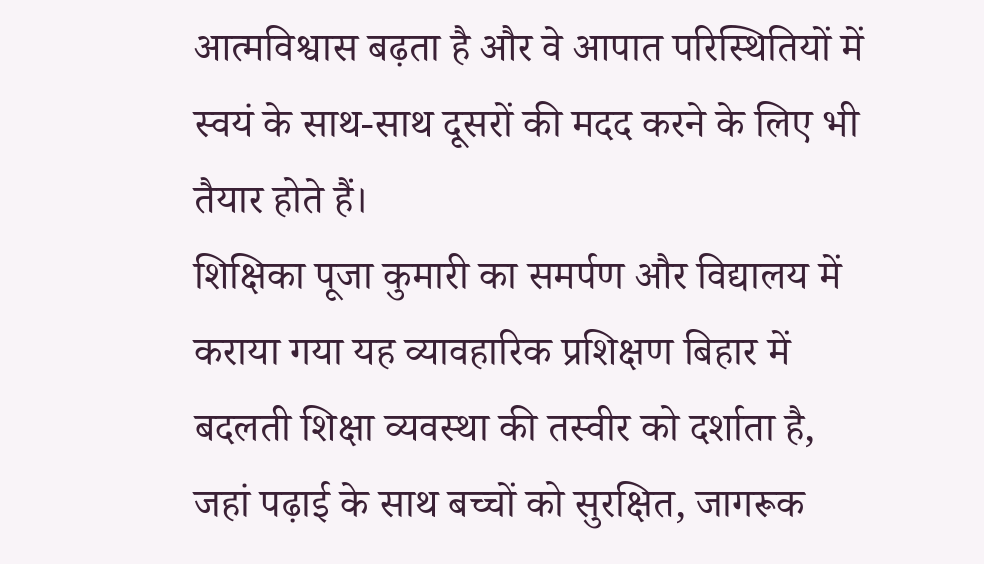आत्मविश्वास बढ़ता है और वे आपात परिस्थितियों में स्वयं के साथ-साथ दूसरों की मदद करने के लिए भी तैयार होते हैं।
शिक्षिका पूजा कुमारी का समर्पण और विद्यालय में कराया गया यह व्यावहारिक प्रशिक्षण बिहार में बदलती शिक्षा व्यवस्था की तस्वीर को दर्शाता है, जहां पढ़ाई के साथ बच्चों को सुरक्षित, जागरूक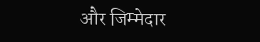और जिम्मेदार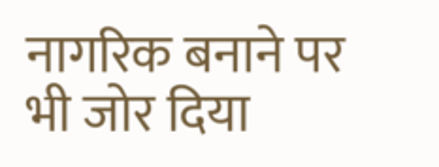नागरिक बनाने पर भी जोर दिया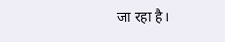जा रहा है।